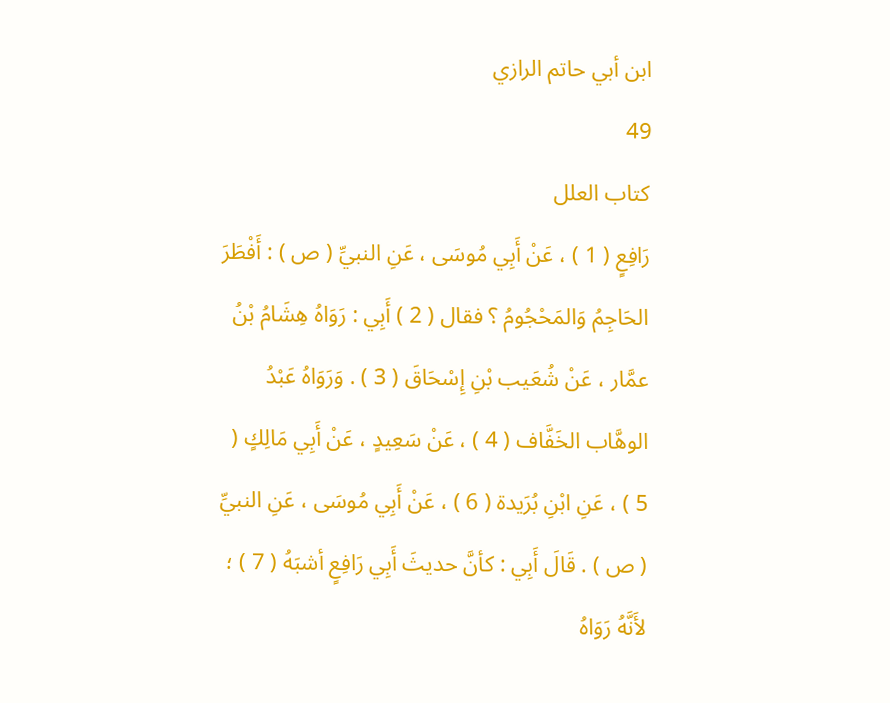ابن أبي حاتم الرازي
49
كتاب العلل
رَافِعٍ ( 1 ) ، عَنْ أَبِي مُوسَى ، عَنِ النبيِّ ( ص ) : أَفْطَرَ الحَاجِمُ وَالمَحْجُومُ ؟ فقال ( 2 ) أَبِي : رَوَاهُ هِشَامُ بْنُ عمَّار ، عَنْ شُعَيب بْنِ إِسْحَاقَ ( 3 ) . وَرَوَاهُ عَبْدُ الوهَّاب الخَفَّاف ( 4 ) ، عَنْ سَعِيدٍ ، عَنْ أَبِي مَالِكٍ ( 5 ) ، عَنِ ابْنِ بُرَيدة ( 6 ) ، عَنْ أَبِي مُوسَى ، عَنِ النبيِّ ( ص ) . قَالَ أَبِي : كأنَّ حديثَ أَبِي رَافِعٍ أشبَهُ ( 7 ) ؛ لأَنَّهُ رَوَاهُ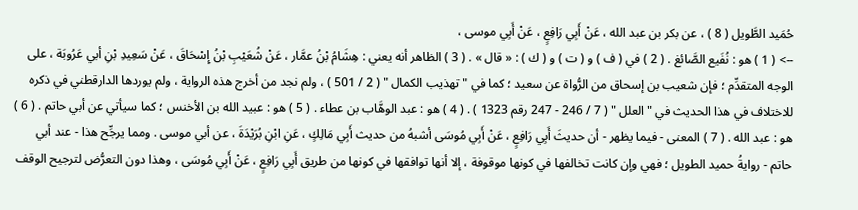حُمَيد الطَّويل ( 8 ) ، عن بكر بن عبد الله ، عَنْ أَبِي رَافِعٍ ، عَنْ أَبِي موسى ،
--> ( 1 ) هو : نُفَيع الصَّائغ . ( 2 ) في ( ف ) و ( ت ) و ( ك ) : « قال » . ( 3 ) الظاهر أنه يعني : هِشَامُ بْنُ عمَّار ، عَنْ شُعَيْبِ بْنُ إِسْحَاقَ ، عَنْ سَعِيدِ بْنِ أبي عَرُوبَة ، على الوجه المتقدِّم ؛ فإن شعيب بن إسحاق من الرُّواة عن سعيد ؛ كما في " تهذيب الكمال " ( 2 / 501 ) ، ولم نجد من أخرج هذه الرواية ، ولم يوردها الدارقطني في ذكره للاختلاف في هذا الحديث في " العلل " ( 7 / 246 - 247 رقم 1323 ) . ( 4 ) هو : عبد الوهَّاب بن عطاء . ( 5 ) هو : عبيد الله بن الأخنس ؛ كما سيأتي عن أبي حاتم . ( 6 ) هو : عبد الله . ( 7 ) المعنى - فيما يظهر - أن حديثَ أَبِي رَافِعٍ ، عَنْ أَبِي مُوسَى أشبهُ من حديث أَبِي مَالِكٍ ، عَنِ ابْنِ بُرَيْدَةَ ، عن أبي موسى . ومما يرجِّح هذا - عند أبي حاتم - روايةُ حميد الطويل ؛ فهي وإن كانت تخالفها في كونها موقوفة ، إلا أنها توافقها في كونها من طريق أَبِي رَافِعٍ ، عَنْ أَبِي مُوسَى ، وهذا دون التعرُّض لترجيح الوقف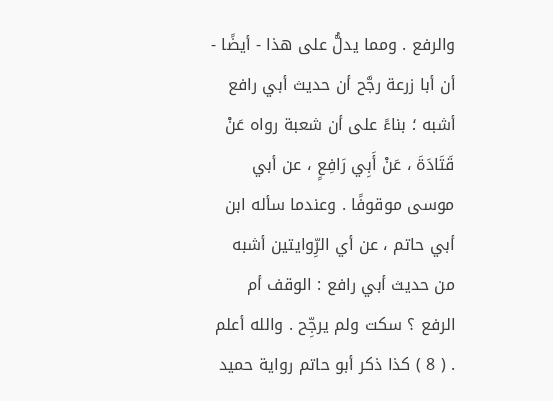والرفع . ومما يدلُّ على هذا - أيضًا - أن أبا زرعة رجَّح أن حديث أبي رافع أشبه ؛ بناءً على أن شعبة رواه عَنْ قَتَادَةَ ، عَنْ أَبِي رَافِعٍ ، عن أبي موسى موقوفًا . وعندما سأله ابن أبي حاتم ، عن أي الرِّوايتين أشبه من حديث أبي رافع : الوقف أم الرفع ؟ سكت ولم يرجِّح . والله أعلم . ( 8 ) كذا ذكر أبو حاتم رواية حميد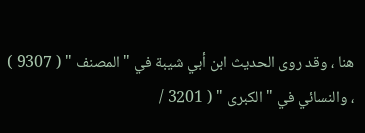هنا ، وقد روى الحديث ابن أبي شيبة في " المصنف " ( 9307 ) ، والنسائي في " الكبرى " ( 3201 /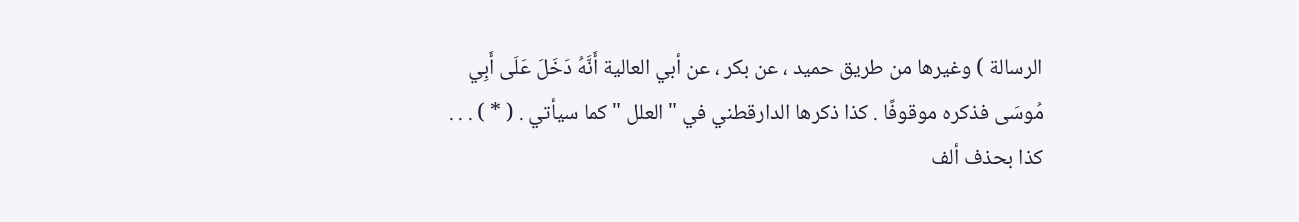الرسالة ) وغيرها من طريق حميد ، عن بكر ، عن أبي العالية أَنَّهُ دَخَلَ عَلَى أَبِي مُوسَى فذكره موقوفًا . كذا ذكرها الدارقطني في " العلل " كما سيأتي . ( * ) . . . كذا بحذف ألف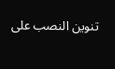تنوين النصب على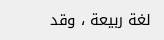لغة ربيعة ، وقد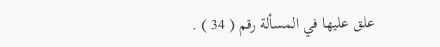علق عليها في المسألة رقم ( 34 ) .